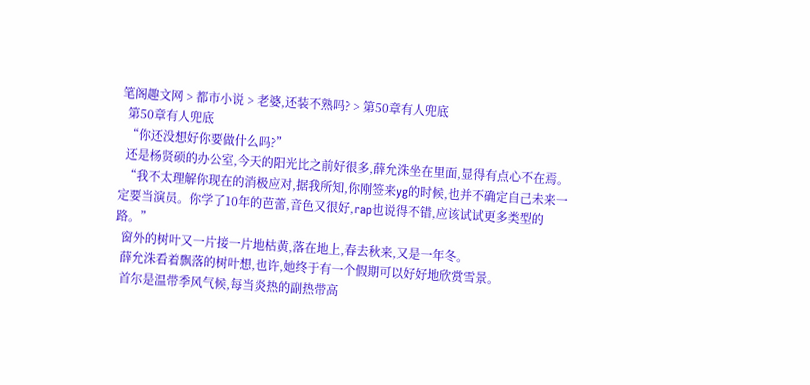笔阁趣文网 > 都市小说 > 老婆,还装不熟吗? > 第50章有人兜底
  第50章有人兜底
  “你还没想好你要做什么吗?”
  还是杨贤硕的办公室,今天的阳光比之前好很多,薛允洙坐在里面,显得有点心不在焉。
  “我不太理解你现在的消极应对,据我所知,你刚签来yg的时候,也并不确定自己未来一定要当演员。你学了10年的芭蕾,音色又很好,rap也说得不错,应该试试更多类型的路。”
  窗外的树叶又一片接一片地枯黄,落在地上,春去秋来,又是一年冬。
  薛允洙看着飘落的树叶想,也许,她终于有一个假期可以好好地欣赏雪景。
  首尔是温带季风气候,每当炎热的副热带高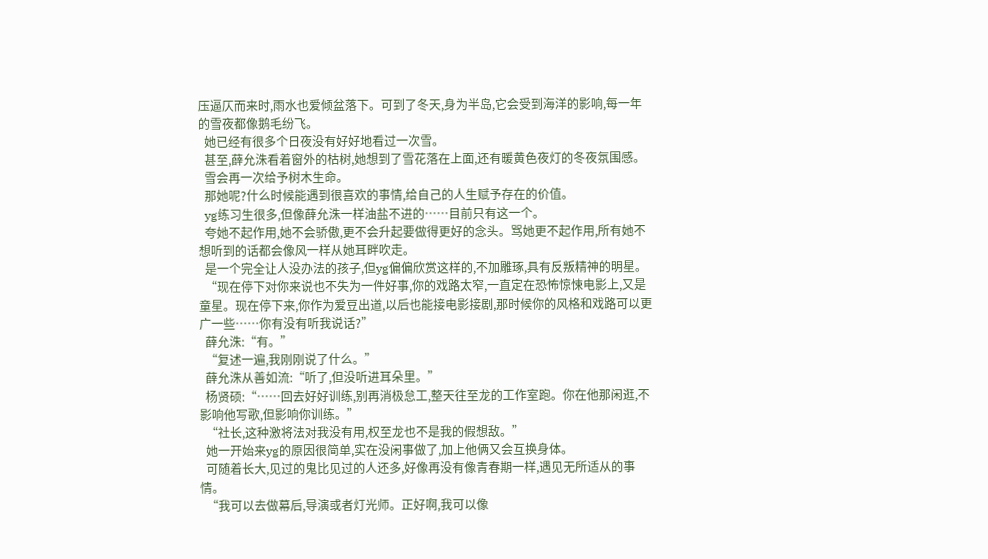压逼仄而来时,雨水也爱倾盆落下。可到了冬天,身为半岛,它会受到海洋的影响,每一年的雪夜都像鹅毛纷飞。
  她已经有很多个日夜没有好好地看过一次雪。
  甚至,薛允洙看着窗外的枯树,她想到了雪花落在上面,还有暖黄色夜灯的冬夜氛围感。
  雪会再一次给予树木生命。
  那她呢?什么时候能遇到很喜欢的事情,给自己的人生赋予存在的价值。
  yg练习生很多,但像薛允洙一样油盐不进的……目前只有这一个。
  夸她不起作用,她不会骄傲,更不会升起要做得更好的念头。骂她更不起作用,所有她不想听到的话都会像风一样从她耳畔吹走。
  是一个完全让人没办法的孩子,但yg偏偏欣赏这样的,不加雕琢,具有反叛精神的明星。
  “现在停下对你来说也不失为一件好事,你的戏路太窄,一直定在恐怖惊悚电影上,又是童星。现在停下来,你作为爱豆出道,以后也能接电影接剧,那时候你的风格和戏路可以更广一些……你有没有听我说话?”
  薛允洙:“有。”
  “复述一遍,我刚刚说了什么。”
  薛允洙从善如流:“听了,但没听进耳朵里。”
  杨贤硕:“……回去好好训练,别再消极怠工,整天往至龙的工作室跑。你在他那闲逛,不影响他写歌,但影响你训练。”
  “社长,这种激将法对我没有用,权至龙也不是我的假想敌。”
  她一开始来yg的原因很简单,实在没闲事做了,加上他俩又会互换身体。
  可随着长大,见过的鬼比见过的人还多,好像再没有像青春期一样,遇见无所适从的事情。
  “我可以去做幕后,导演或者灯光师。正好啊,我可以像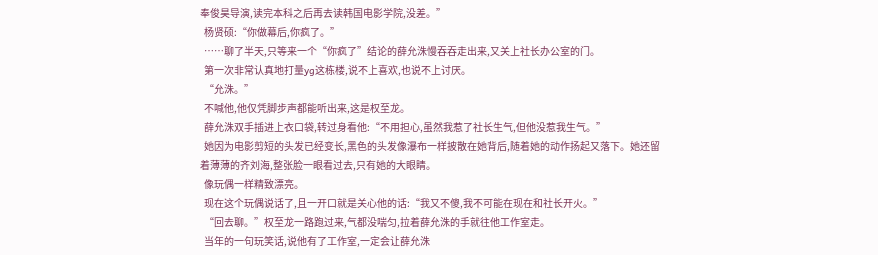奉俊昊导演,读完本科之后再去读韩国电影学院,没差。”
  杨贤硕:“你做幕后,你疯了。”
  ……聊了半天,只等来一个“你疯了”结论的薛允洙慢吞吞走出来,又关上社长办公室的门。
  第一次非常认真地打量yg这栋楼,说不上喜欢,也说不上讨厌。
  “允洙。”
  不喊他,他仅凭脚步声都能听出来,这是权至龙。
  薛允洙双手插进上衣口袋,转过身看他:“不用担心,虽然我惹了社长生气,但他没惹我生气。”
  她因为电影剪短的头发已经变长,黑色的头发像瀑布一样披散在她背后,随着她的动作扬起又落下。她还留着薄薄的齐刘海,整张脸一眼看过去,只有她的大眼睛。
  像玩偶一样精致漂亮。
  现在这个玩偶说话了,且一开口就是关心他的话:“我又不傻,我不可能在现在和社长开火。”
  “回去聊。”权至龙一路跑过来,气都没喘匀,拉着薛允洙的手就往他工作室走。
  当年的一句玩笑话,说他有了工作室,一定会让薛允洙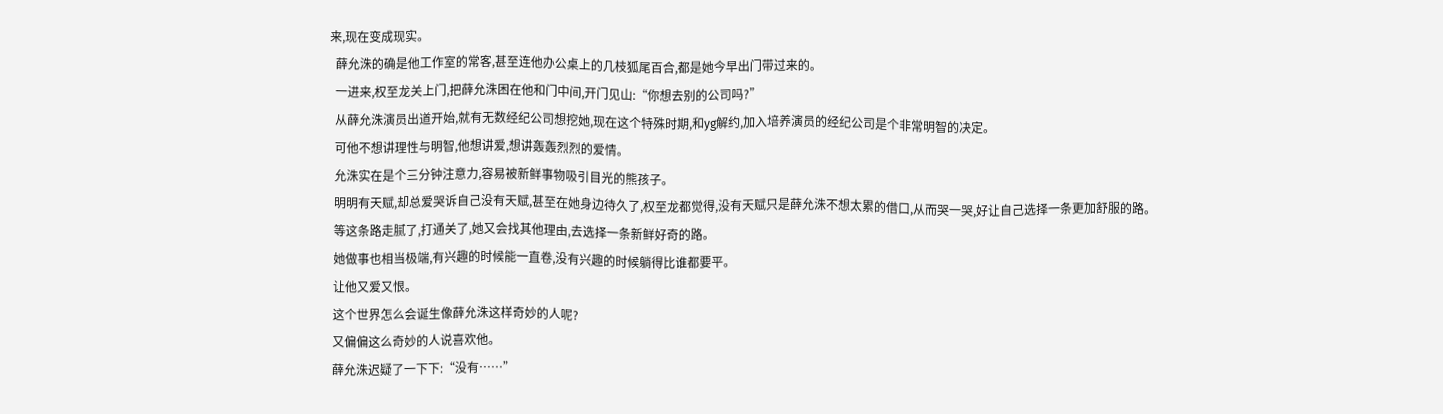来,现在变成现实。
  薛允洙的确是他工作室的常客,甚至连他办公桌上的几枝狐尾百合,都是她今早出门带过来的。
  一进来,权至龙关上门,把薛允洙困在他和门中间,开门见山:“你想去别的公司吗?”
  从薛允洙演员出道开始,就有无数经纪公司想挖她,现在这个特殊时期,和yg解约,加入培养演员的经纪公司是个非常明智的决定。
  可他不想讲理性与明智,他想讲爱,想讲轰轰烈烈的爱情。
  允洙实在是个三分钟注意力,容易被新鲜事物吸引目光的熊孩子。
  明明有天赋,却总爱哭诉自己没有天赋,甚至在她身边待久了,权至龙都觉得,没有天赋只是薛允洙不想太累的借口,从而哭一哭,好让自己选择一条更加舒服的路。
  等这条路走腻了,打通关了,她又会找其他理由,去选择一条新鲜好奇的路。
  她做事也相当极端,有兴趣的时候能一直卷,没有兴趣的时候躺得比谁都要平。
  让他又爱又恨。
  这个世界怎么会诞生像薛允洙这样奇妙的人呢?
  又偏偏这么奇妙的人说喜欢他。
  薛允洙迟疑了一下下:“没有……”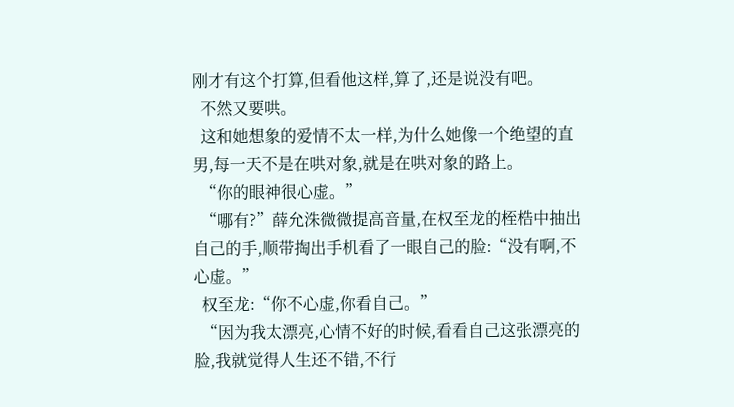刚才有这个打算,但看他这样,算了,还是说没有吧。
  不然又要哄。
  这和她想象的爱情不太一样,为什么她像一个绝望的直男,每一天不是在哄对象,就是在哄对象的路上。
  “你的眼神很心虚。”
  “哪有?”薛允洙微微提高音量,在权至龙的桎梏中抽出自己的手,顺带掏出手机看了一眼自己的脸:“没有啊,不心虚。”
  权至龙:“你不心虚,你看自己。”
  “因为我太漂亮,心情不好的时候,看看自己这张漂亮的脸,我就觉得人生还不错,不行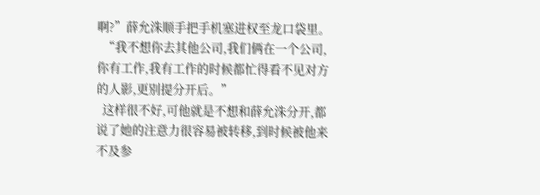啊?”薛允洙顺手把手机塞进权至龙口袋里。
  “我不想你去其他公司,我们俩在一个公司,你有工作,我有工作的时候都忙得看不见对方的人影,更别提分开后。”
  这样很不好,可他就是不想和薛允洙分开,都说了她的注意力很容易被转移,到时候被他来不及参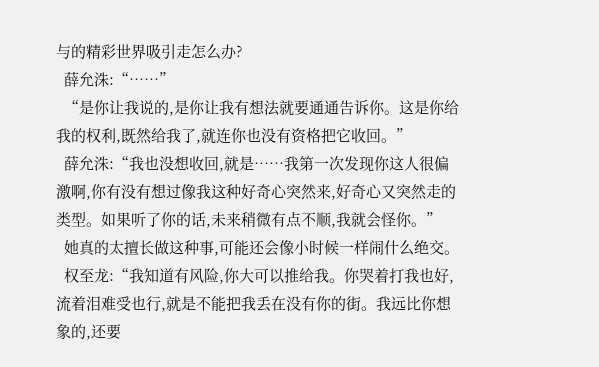与的精彩世界吸引走怎么办?
  薛允洙:“……”
  “是你让我说的,是你让我有想法就要通通告诉你。这是你给我的权利,既然给我了,就连你也没有资格把它收回。”
  薛允洙:“我也没想收回,就是……我第一次发现你这人很偏激啊,你有没有想过像我这种好奇心突然来,好奇心又突然走的类型。如果听了你的话,未来稍微有点不顺,我就会怪你。”
  她真的太擅长做这种事,可能还会像小时候一样闹什么绝交。
  权至龙:“我知道有风险,你大可以推给我。你哭着打我也好,流着泪难受也行,就是不能把我丢在没有你的街。我远比你想象的,还要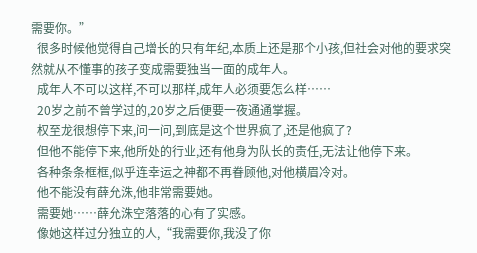需要你。”
  很多时候他觉得自己增长的只有年纪,本质上还是那个小孩,但社会对他的要求突然就从不懂事的孩子变成需要独当一面的成年人。
  成年人不可以这样,不可以那样,成年人必须要怎么样……
  20岁之前不曾学过的,20岁之后便要一夜通通掌握。
  权至龙很想停下来,问一问,到底是这个世界疯了,还是他疯了?
  但他不能停下来,他所处的行业,还有他身为队长的责任,无法让他停下来。
  各种条条框框,似乎连幸运之神都不再眷顾他,对他横眉冷对。
  他不能没有薛允洙,他非常需要她。
  需要她……薛允洙空落落的心有了实感。
  像她这样过分独立的人,“我需要你,我没了你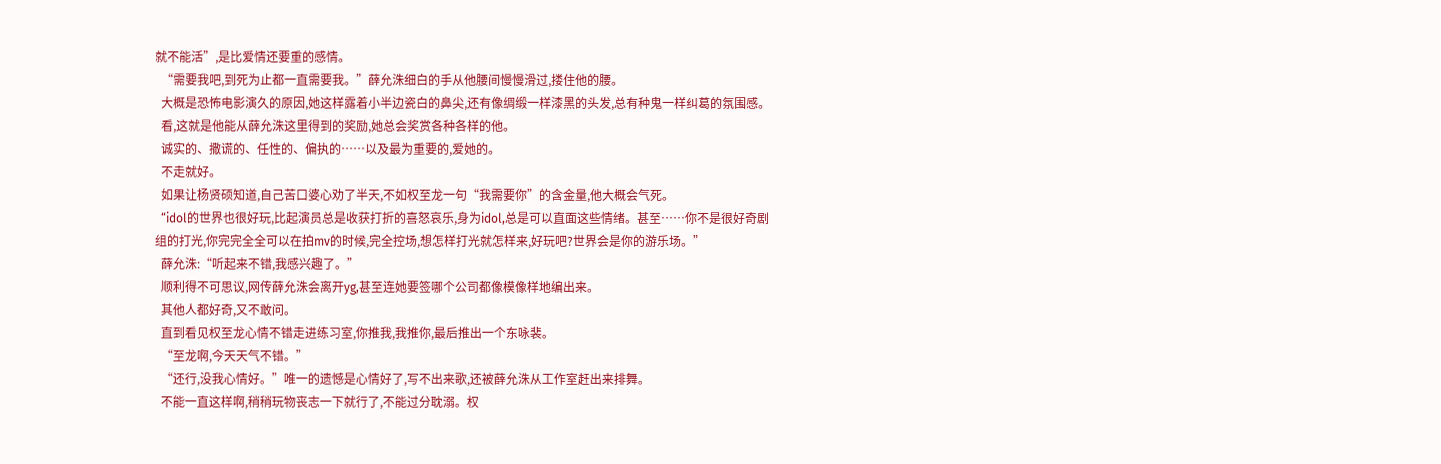就不能活”,是比爱情还要重的感情。
  “需要我吧,到死为止都一直需要我。”薛允洙细白的手从他腰间慢慢滑过,搂住他的腰。
  大概是恐怖电影演久的原因,她这样露着小半边瓷白的鼻尖,还有像绸缎一样漆黑的头发,总有种鬼一样纠葛的氛围感。
  看,这就是他能从薛允洙这里得到的奖励,她总会奖赏各种各样的他。
  诚实的、撒谎的、任性的、偏执的……以及最为重要的,爱她的。
  不走就好。
  如果让杨贤硕知道,自己苦口婆心劝了半天,不如权至龙一句“我需要你”的含金量,他大概会气死。
  “idol的世界也很好玩,比起演员总是收获打折的喜怒哀乐,身为idol,总是可以直面这些情绪。甚至……你不是很好奇剧组的打光,你完完全全可以在拍mv的时候,完全控场,想怎样打光就怎样来,好玩吧?世界会是你的游乐场。”
  薛允洙:“听起来不错,我感兴趣了。”
  顺利得不可思议,网传薛允洙会离开yg,甚至连她要签哪个公司都像模像样地编出来。
  其他人都好奇,又不敢问。
  直到看见权至龙心情不错走进练习室,你推我,我推你,最后推出一个东咏裴。
  “至龙啊,今天天气不错。”
  “还行,没我心情好。”唯一的遗憾是心情好了,写不出来歌,还被薛允洙从工作室赶出来排舞。
  不能一直这样啊,稍稍玩物丧志一下就行了,不能过分耽溺。权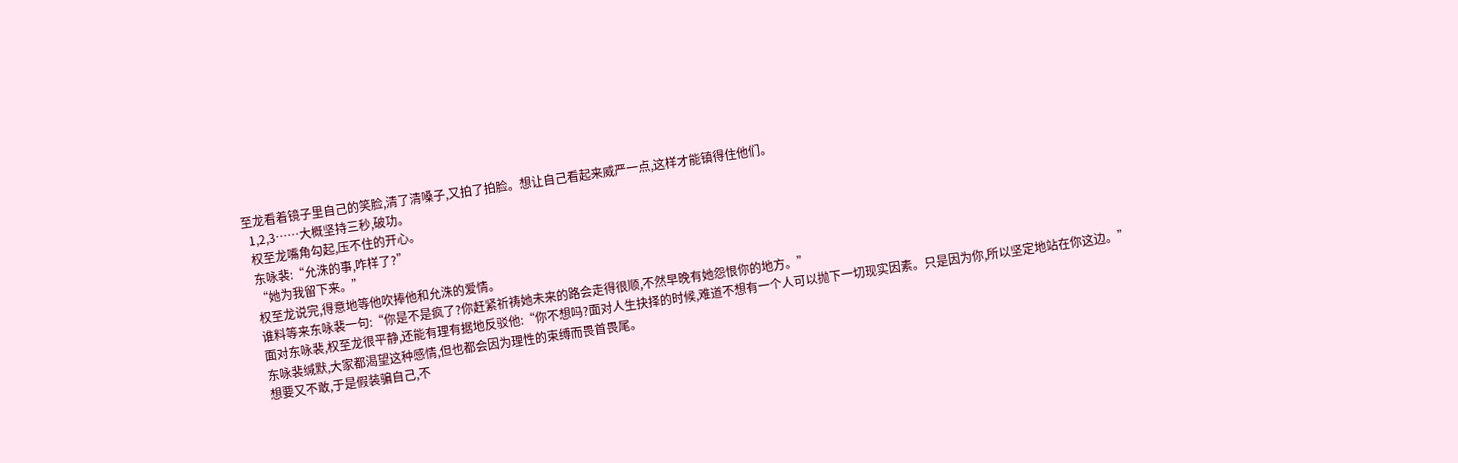至龙看着镜子里自己的笑脸,清了清嗓子,又拍了拍脸。想让自己看起来威严一点,这样才能镇得住他们。
  1,2,3……大概坚持三秒,破功。
  权至龙嘴角勾起,压不住的开心。
  东咏裴:“允洙的事,咋样了?”
  “她为我留下来。”
  权至龙说完,得意地等他吹捧他和允洙的爱情。
  谁料等来东咏裴一句:“你是不是疯了?你赶紧祈祷她未来的路会走得很顺,不然早晚有她怨恨你的地方。”
  面对东咏裴,权至龙很平静,还能有理有据地反驳他:“你不想吗?面对人生抉择的时候,难道不想有一个人可以抛下一切现实因素。只是因为你,所以坚定地站在你这边。”
  东咏裴缄默,大家都渴望这种感情,但也都会因为理性的束缚而畏首畏尾。
  想要又不敢,于是假装骗自己,不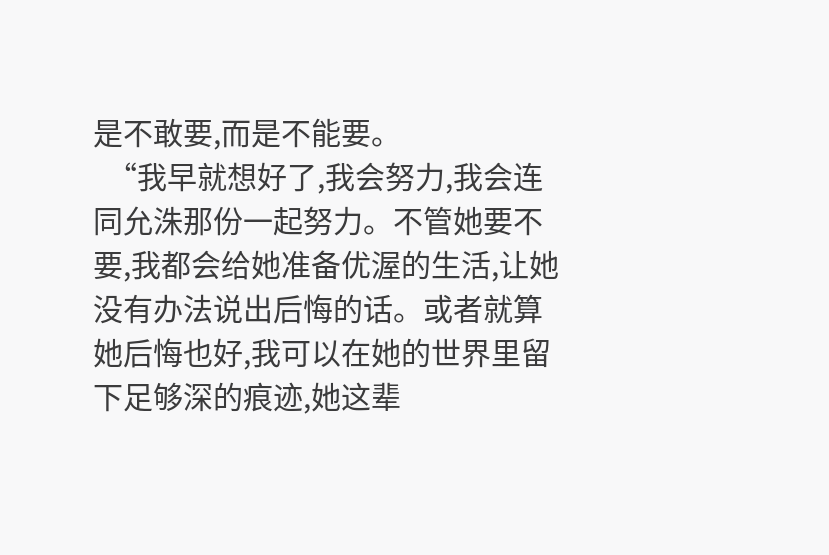是不敢要,而是不能要。
  “我早就想好了,我会努力,我会连同允洙那份一起努力。不管她要不要,我都会给她准备优渥的生活,让她没有办法说出后悔的话。或者就算她后悔也好,我可以在她的世界里留下足够深的痕迹,她这辈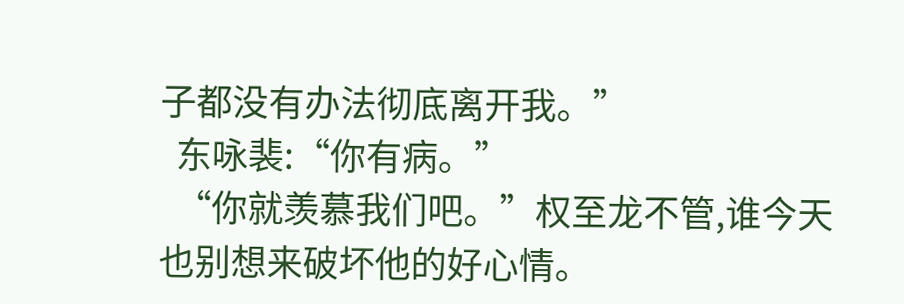子都没有办法彻底离开我。”
  东咏裴:“你有病。”
  “你就羡慕我们吧。”权至龙不管,谁今天也别想来破坏他的好心情。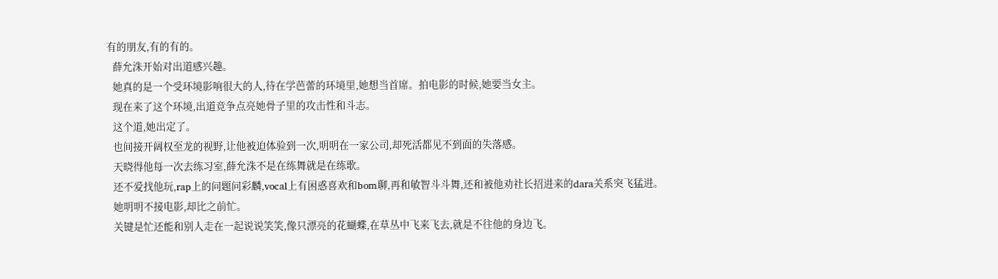有的朋友,有的有的。
  薛允洙开始对出道感兴趣。
  她真的是一个受环境影响很大的人,待在学芭蕾的环境里,她想当首席。拍电影的时候,她要当女主。
  现在来了这个环境,出道竞争点亮她骨子里的攻击性和斗志。
  这个道,她出定了。
  也间接开阔权至龙的视野,让他被迫体验到一次,明明在一家公司,却死活都见不到面的失落感。
  天晓得他每一次去练习室,薛允洙不是在练舞就是在练歌。
  还不爱找他玩,rap上的问题问彩麟,vocal上有困惑喜欢和bom聊,再和敏智斗斗舞,还和被他劝社长招进来的dara关系突飞猛进。
  她明明不接电影,却比之前忙。
  关键是忙还能和别人走在一起说说笑笑,像只漂亮的花蝴蝶,在草丛中飞来飞去,就是不往他的身边飞。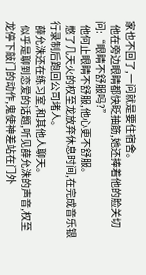家也不回了,一问就是要住宿舍。
  他在旁边眼睛都快眨抽筋,她还捧着他的脸关切问:“眼睛不舒服吗?”
  他何止眼睛不舒服,他心更不舒服。
  憋了几天火的权至龙放弃休息时间,在完成音乐银行录制后跑回公司堵人。
  薛允洙还在练习室,和其他人聊天。
  似乎是聊到恋爱的话题,听见薛允洙的声音,权至龙停下敲门的动作,鬼使神差站在门外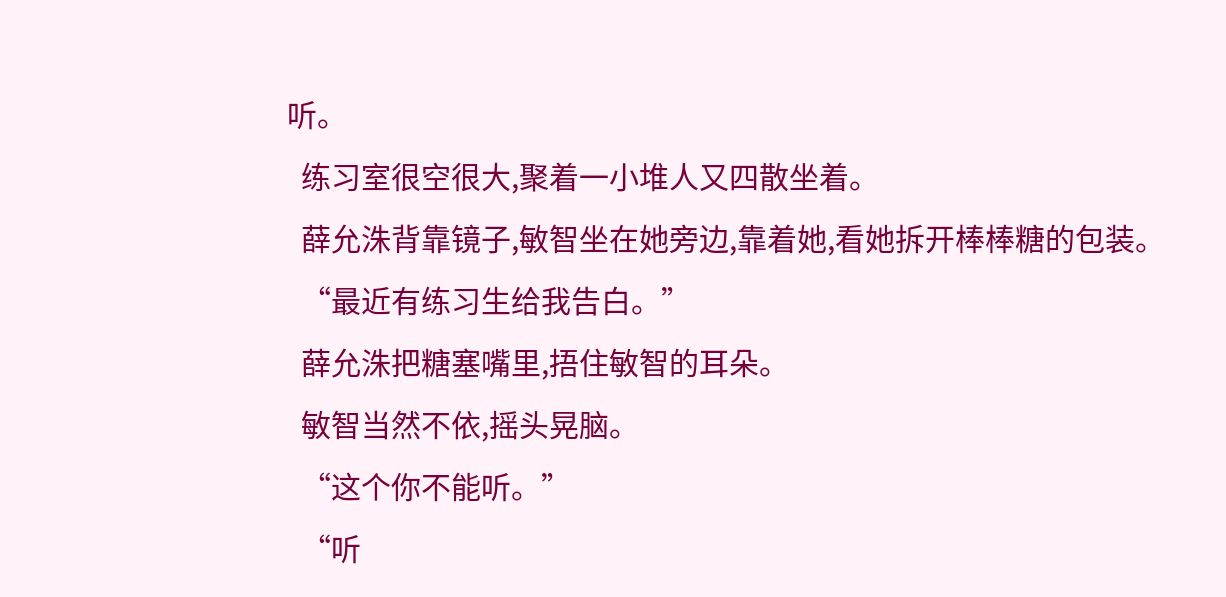听。
  练习室很空很大,聚着一小堆人又四散坐着。
  薛允洙背靠镜子,敏智坐在她旁边,靠着她,看她拆开棒棒糖的包装。
  “最近有练习生给我告白。”
  薛允洙把糖塞嘴里,捂住敏智的耳朵。
  敏智当然不依,摇头晃脑。
  “这个你不能听。”
  “听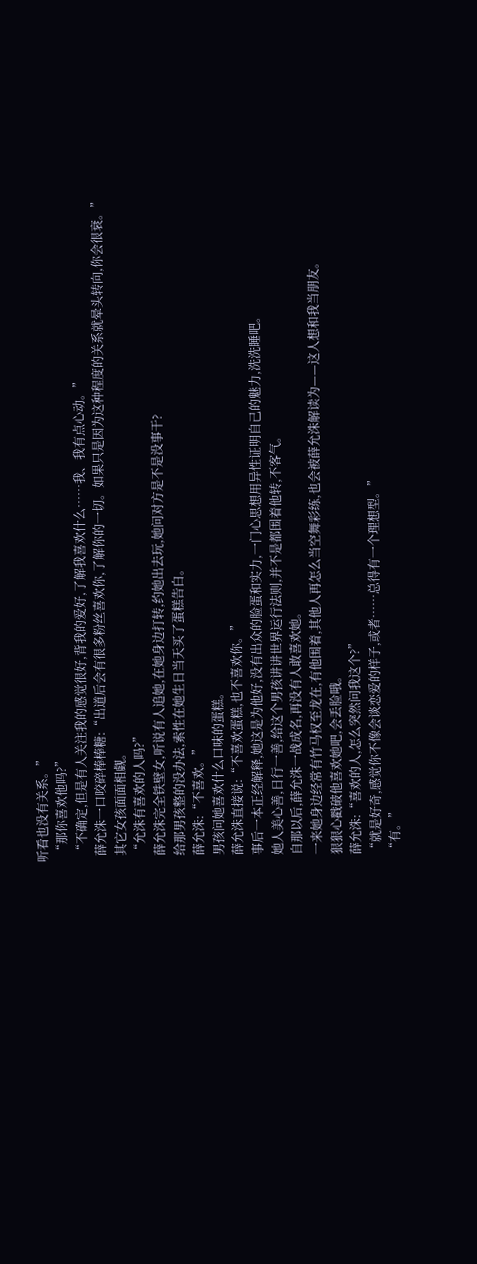听看也没有关系。”
  “那你喜欢他吗?”
  “不确定,但是有人关注我的感觉很好,背我的爱好,了解我喜欢什么……我、我有点心动。”
  薛允洙一口咬碎棒棒糖:“出道后会有很多粉丝喜欢你,了解你的一切。如果只是因为这种程度的关系就晕头转向,你会很衰。”
  其它女孩面面相觑。
  “允洙有喜欢的人吗?”
  薛允洙完全铁壁女,听说有人追她,在她身边打转,约她出去玩,她问对方是不是没事干?
  给那男孩整的没办法,索性在她生日当天买了蛋糕告白。
  薛允洙:“不喜欢。”
  男孩问她喜欢什么口味的蛋糕。
  薛允洙直接说:“不喜欢蛋糕,也不喜欢你。”
  事后一本正经解释,她这是为他好,没有出众的脸蛋和实力,一门心思想用异性证明自己的魅力,洗洗睡吧。
  她人美心善,日行一善,给这个男孩讲讲世界运行法则,并不是都围着他转,不客气。
  自那以后,薛允洙一战成名,再没有人敢喜欢她。
  一来她身边经常有竹马权至龙在,有他围着,其他人再怎么当空舞彩练,也会被薛允洙解读为——这人想和我当朋友。
  狠狠心戳破他喜欢她吧,会丢脸哦。
  薛允洙:“喜欢的人,怎么突然问我这个?”
  “就是好奇,感觉你不像会谈恋爱的样子,或者……总得有一个理想型。”
  “有。”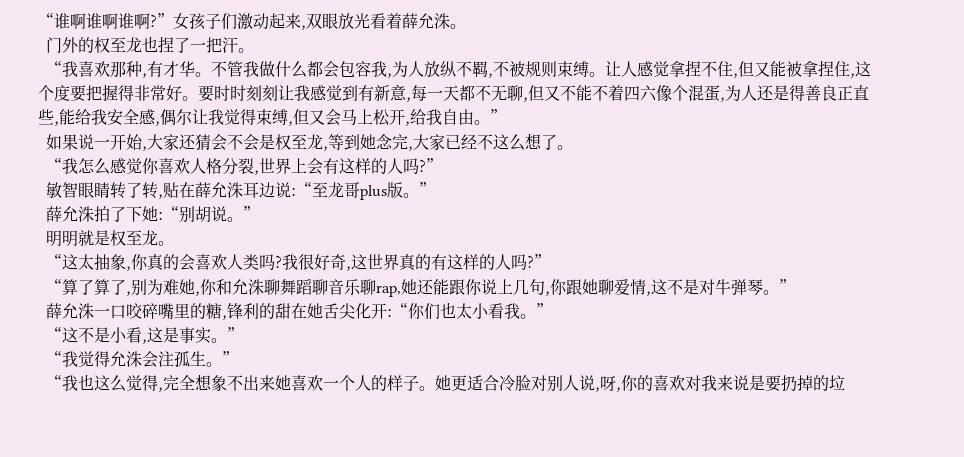“谁啊谁啊谁啊?”女孩子们激动起来,双眼放光看着薛允洙。
  门外的权至龙也捏了一把汗。
  “我喜欢那种,有才华。不管我做什么都会包容我,为人放纵不羁,不被规则束缚。让人感觉拿捏不住,但又能被拿捏住,这个度要把握得非常好。要时时刻刻让我感觉到有新意,每一天都不无聊,但又不能不着四六像个混蛋,为人还是得善良正直些,能给我安全感,偶尔让我觉得束缚,但又会马上松开,给我自由。”
  如果说一开始,大家还猜会不会是权至龙,等到她念完,大家已经不这么想了。
  “我怎么感觉你喜欢人格分裂,世界上会有这样的人吗?”
  敏智眼睛转了转,贴在薛允洙耳边说:“至龙哥plus版。”
  薛允洙拍了下她:“别胡说。”
  明明就是权至龙。
  “这太抽象,你真的会喜欢人类吗?我很好奇,这世界真的有这样的人吗?”
  “算了算了,别为难她,你和允洙聊舞蹈聊音乐聊rap,她还能跟你说上几句,你跟她聊爱情,这不是对牛弹琴。”
  薛允洙一口咬碎嘴里的糖,锋利的甜在她舌尖化开:“你们也太小看我。”
  “这不是小看,这是事实。”
  “我觉得允洙会注孤生。”
  “我也这么觉得,完全想象不出来她喜欢一个人的样子。她更适合冷脸对别人说,呀,你的喜欢对我来说是要扔掉的垃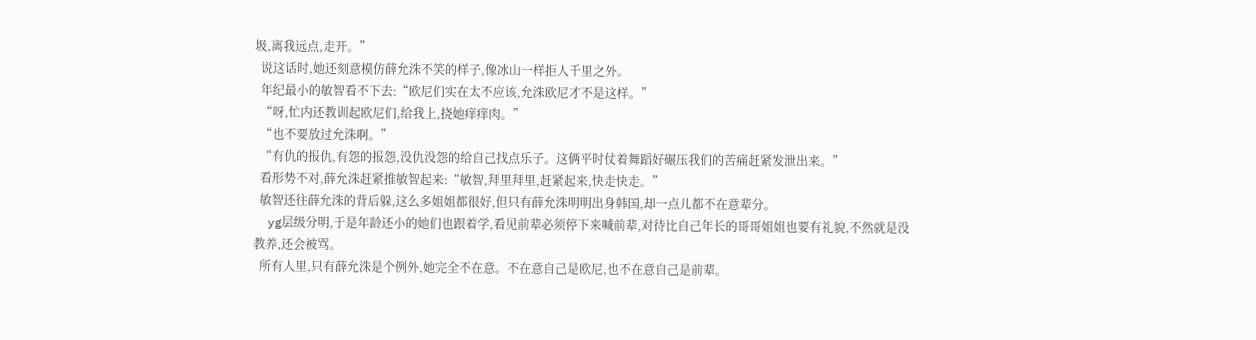圾,离我远点,走开。”
  说这话时,她还刻意模仿薛允洙不笑的样子,像冰山一样拒人千里之外。
  年纪最小的敏智看不下去:“欧尼们实在太不应该,允洙欧尼才不是这样。”
  “呀,忙内还教训起欧尼们,给我上,挠她痒痒肉。”
  “也不要放过允洙啊。”
  “有仇的报仇,有怨的报怨,没仇没怨的给自己找点乐子。这俩平时仗着舞蹈好碾压我们的苦痛赶紧发泄出来。”
  看形势不对,薛允洙赶紧推敏智起来:“敏智,拜里拜里,赶紧起来,快走快走。”
  敏智还往薛允洙的背后躲,这么多姐姐都很好,但只有薛允洙明明出身韩国,却一点儿都不在意辈分。
  yg层级分明,于是年龄还小的她们也跟着学,看见前辈必须停下来喊前辈,对待比自己年长的哥哥姐姐也要有礼貌,不然就是没教养,还会被骂。
  所有人里,只有薛允洙是个例外,她完全不在意。不在意自己是欧尼,也不在意自己是前辈。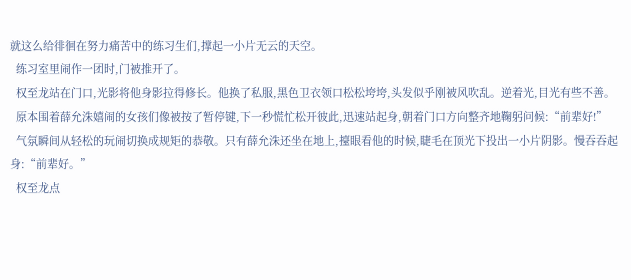就这么给徘徊在努力痛苦中的练习生们,撑起一小片无云的天空。
  练习室里闹作一团时,门被推开了。
  权至龙站在门口,光影将他身影拉得修长。他换了私服,黑色卫衣领口松松垮垮,头发似乎刚被风吹乱。逆着光,目光有些不善。
  原本围着薛允洙嬉闹的女孩们像被按了暂停键,下一秒慌忙松开彼此,迅速站起身,朝着门口方向整齐地鞠躬问候:“前辈好!”
  气氛瞬间从轻松的玩闹切换成规矩的恭敬。只有薛允洙还坐在地上,擡眼看他的时候,睫毛在顶光下投出一小片阴影。慢吞吞起身:“前辈好。”
  权至龙点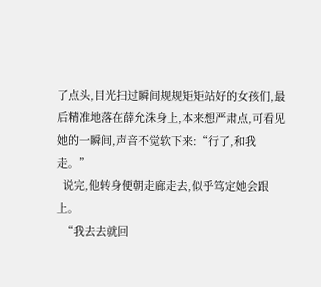了点头,目光扫过瞬间规规矩矩站好的女孩们,最后精准地落在薛允洙身上,本来想严肃点,可看见她的一瞬间,声音不觉软下来:“行了,和我走。”
  说完,他转身便朝走廊走去,似乎笃定她会跟上。
  “我去去就回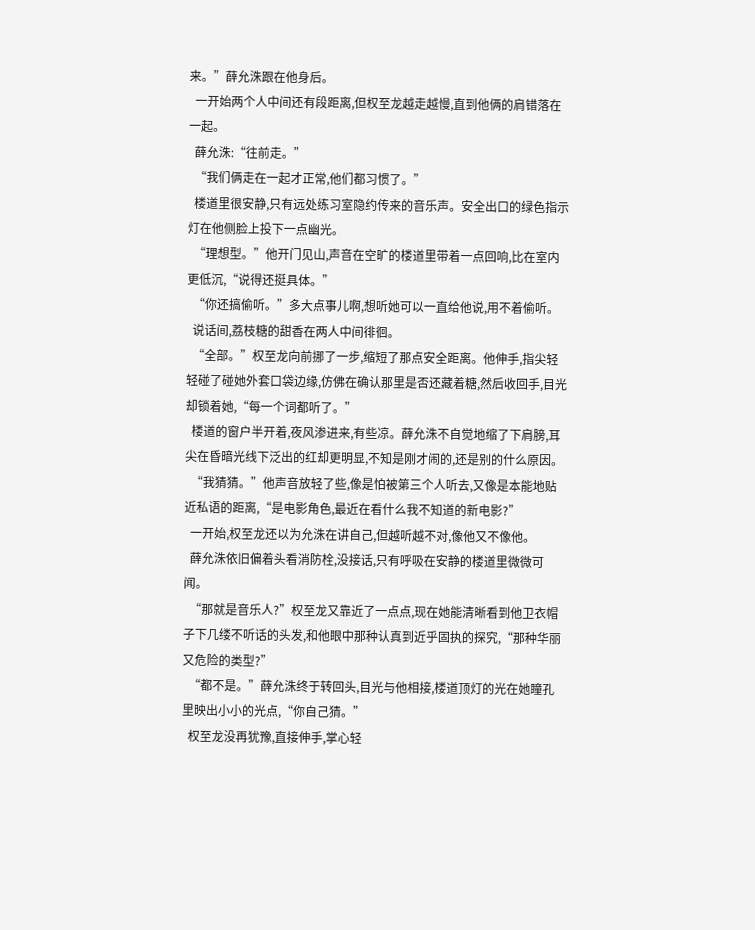来。”薛允洙跟在他身后。
  一开始两个人中间还有段距离,但权至龙越走越慢,直到他俩的肩错落在一起。
  薛允洙:“往前走。”
  “我们俩走在一起才正常,他们都习惯了。”
  楼道里很安静,只有远处练习室隐约传来的音乐声。安全出口的绿色指示灯在他侧脸上投下一点幽光。
  “理想型。”他开门见山,声音在空旷的楼道里带着一点回响,比在室内更低沉,“说得还挺具体。”
  “你还搞偷听。”多大点事儿啊,想听她可以一直给他说,用不着偷听。
  说话间,荔枝糖的甜香在两人中间徘徊。
  “全部。”权至龙向前挪了一步,缩短了那点安全距离。他伸手,指尖轻轻碰了碰她外套口袋边缘,仿佛在确认那里是否还藏着糖,然后收回手,目光却锁着她,“每一个词都听了。”
  楼道的窗户半开着,夜风渗进来,有些凉。薛允洙不自觉地缩了下肩膀,耳尖在昏暗光线下泛出的红却更明显,不知是刚才闹的,还是别的什么原因。
  “我猜猜。”他声音放轻了些,像是怕被第三个人听去,又像是本能地贴近私语的距离,“是电影角色,最近在看什么我不知道的新电影?”
  一开始,权至龙还以为允洙在讲自己,但越听越不对,像他又不像他。
  薛允洙依旧偏着头看消防栓,没接话,只有呼吸在安静的楼道里微微可闻。
  “那就是音乐人?”权至龙又靠近了一点点,现在她能清晰看到他卫衣帽子下几缕不听话的头发,和他眼中那种认真到近乎固执的探究,“那种华丽又危险的类型?”
  “都不是。”薛允洙终于转回头,目光与他相接,楼道顶灯的光在她瞳孔里映出小小的光点,“你自己猜。”
  权至龙没再犹豫,直接伸手,掌心轻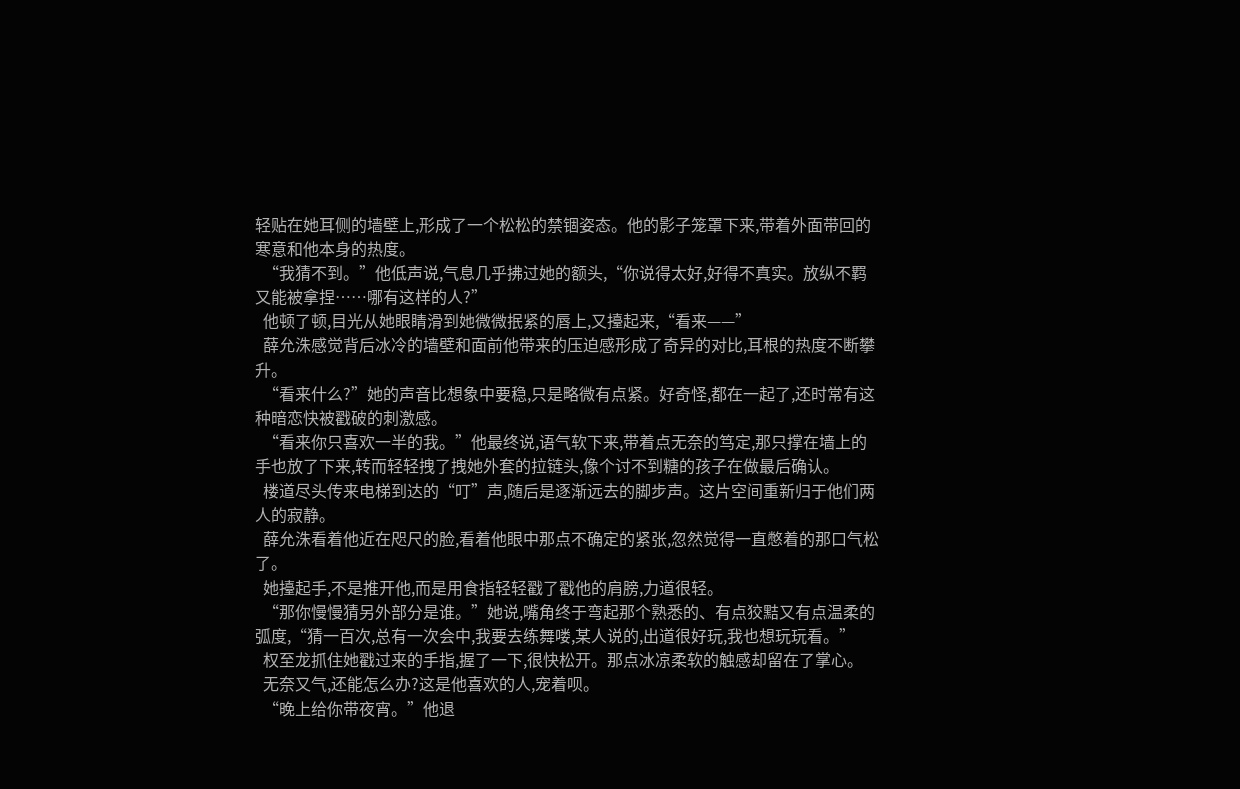轻贴在她耳侧的墙壁上,形成了一个松松的禁锢姿态。他的影子笼罩下来,带着外面带回的寒意和他本身的热度。
  “我猜不到。”他低声说,气息几乎拂过她的额头,“你说得太好,好得不真实。放纵不羁又能被拿捏……哪有这样的人?”
  他顿了顿,目光从她眼睛滑到她微微抿紧的唇上,又擡起来,“看来——”
  薛允洙感觉背后冰冷的墙壁和面前他带来的压迫感形成了奇异的对比,耳根的热度不断攀升。
  “看来什么?”她的声音比想象中要稳,只是略微有点紧。好奇怪,都在一起了,还时常有这种暗恋快被戳破的刺激感。
  “看来你只喜欢一半的我。”他最终说,语气软下来,带着点无奈的笃定,那只撑在墙上的手也放了下来,转而轻轻拽了拽她外套的拉链头,像个讨不到糖的孩子在做最后确认。
  楼道尽头传来电梯到达的“叮”声,随后是逐渐远去的脚步声。这片空间重新归于他们两人的寂静。
  薛允洙看着他近在咫尺的脸,看着他眼中那点不确定的紧张,忽然觉得一直憋着的那口气松了。
  她擡起手,不是推开他,而是用食指轻轻戳了戳他的肩膀,力道很轻。
  “那你慢慢猜另外部分是谁。”她说,嘴角终于弯起那个熟悉的、有点狡黠又有点温柔的弧度,“猜一百次,总有一次会中,我要去练舞喽,某人说的,出道很好玩,我也想玩玩看。”
  权至龙抓住她戳过来的手指,握了一下,很快松开。那点冰凉柔软的触感却留在了掌心。
  无奈又气,还能怎么办?这是他喜欢的人,宠着呗。
  “晚上给你带夜宵。”他退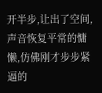开半步,让出了空间,声音恢复平常的慵懒,仿佛刚才步步紧逼的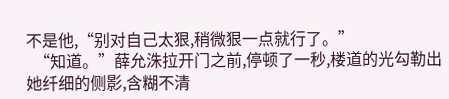不是他,“别对自己太狠,稍微狠一点就行了。”
  “知道。”薛允洙拉开门之前,停顿了一秒,楼道的光勾勒出她纤细的侧影,含糊不清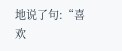地说了句:“喜欢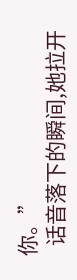你。”
  话音落下的瞬间,她拉开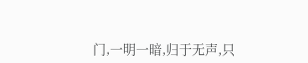门,一明一暗,归于无声,只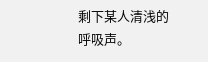剩下某人清浅的呼吸声。